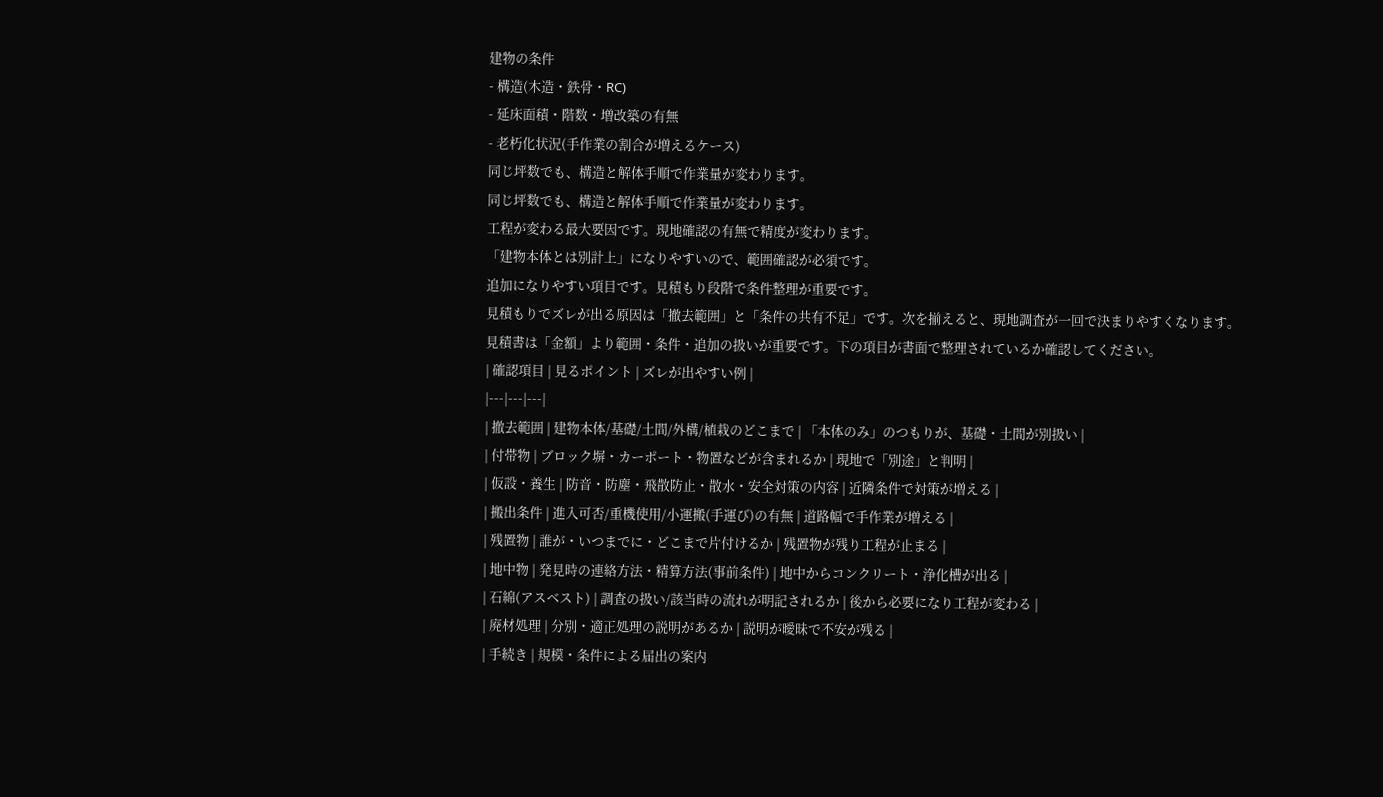建物の条件
- 構造(木造・鉄骨・RC)
- 延床面積・階数・増改築の有無
- 老朽化状況(手作業の割合が増えるケース)
同じ坪数でも、構造と解体手順で作業量が変わります。
同じ坪数でも、構造と解体手順で作業量が変わります。
工程が変わる最大要因です。現地確認の有無で精度が変わります。
「建物本体とは別計上」になりやすいので、範囲確認が必須です。
追加になりやすい項目です。見積もり段階で条件整理が重要です。
見積もりでズレが出る原因は「撤去範囲」と「条件の共有不足」です。次を揃えると、現地調査が一回で決まりやすくなります。
見積書は「金額」より範囲・条件・追加の扱いが重要です。下の項目が書面で整理されているか確認してください。
| 確認項目 | 見るポイント | ズレが出やすい例 |
|---|---|---|
| 撤去範囲 | 建物本体/基礎/土間/外構/植栽のどこまで | 「本体のみ」のつもりが、基礎・土間が別扱い |
| 付帯物 | ブロック塀・カーポート・物置などが含まれるか | 現地で「別途」と判明 |
| 仮設・養生 | 防音・防塵・飛散防止・散水・安全対策の内容 | 近隣条件で対策が増える |
| 搬出条件 | 進入可否/重機使用/小運搬(手運び)の有無 | 道路幅で手作業が増える |
| 残置物 | 誰が・いつまでに・どこまで片付けるか | 残置物が残り工程が止まる |
| 地中物 | 発見時の連絡方法・精算方法(事前条件) | 地中からコンクリート・浄化槽が出る |
| 石綿(アスベスト) | 調査の扱い/該当時の流れが明記されるか | 後から必要になり工程が変わる |
| 廃材処理 | 分別・適正処理の説明があるか | 説明が曖昧で不安が残る |
| 手続き | 規模・条件による届出の案内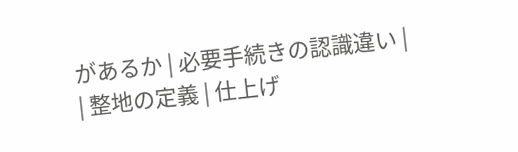があるか | 必要手続きの認識違い |
| 整地の定義 | 仕上げ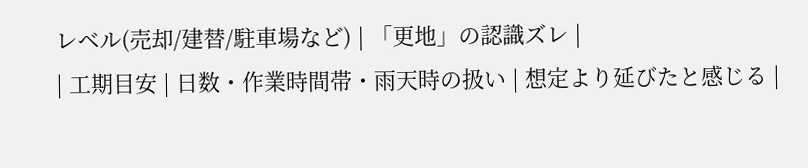レベル(売却/建替/駐車場など) | 「更地」の認識ズレ |
| 工期目安 | 日数・作業時間帯・雨天時の扱い | 想定より延びたと感じる |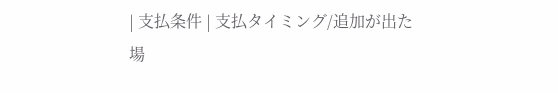| 支払条件 | 支払タイミング/追加が出た場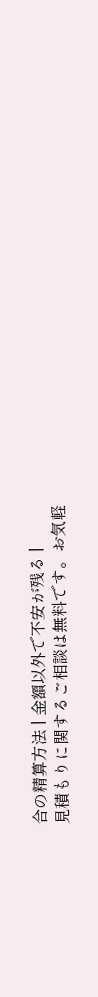合の精算方法 | 金額以外で不安が残る |
見積もりに関するご相談は無料です。お気軽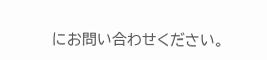にお問い合わせください。